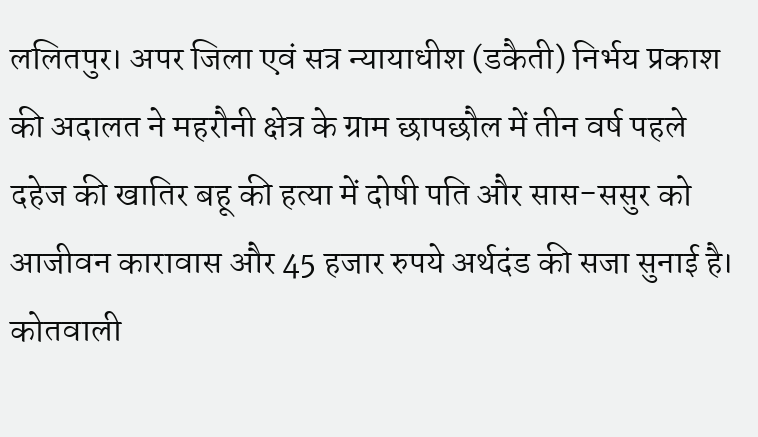ललितपुर। अपर जिला एवं सत्र न्यायाधीश (डकैती) निर्भय प्रकाश की अदालत ने महरौनी क्षेत्र के ग्राम छापछौल में तीन वर्ष पहले दहेज की खातिर बहू की हत्या में दोषी पति और सास-ससुर को आजीवन कारावास और 45 हजार रुपये अर्थदंड की सजा सुनाई है।
कोतवाली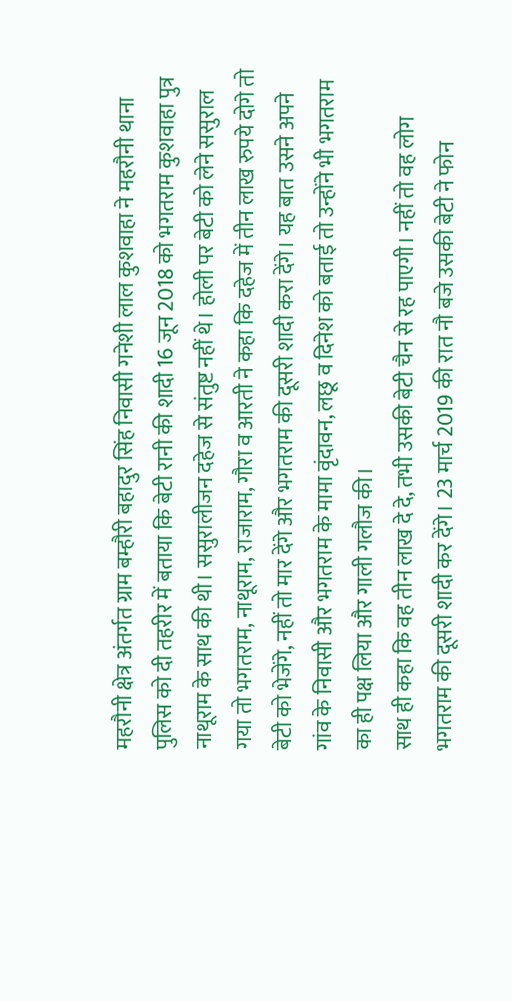महरौनी क्षेत्र अंतर्गत ग्राम बम्हौरी बहादुर सिंह निवासी गनेशी लाल कुशवाहा ने महरौनी थाना पुलिस को दी तहरीर में बताया कि बेटी रानी की शादी 16 जून 2018 को भगतराम कुशवाहा पुत्र नाथूराम के साथ की थी। ससुरालीजन दहेज से संतुष्ट नहीं थे। होली पर बेटी को लेने ससुराल गया तो भगतराम, नाथूराम, राजाराम, गौरा व आरती ने कहा कि दहेज में तीन लाख रुपये दोगे तो बेटी को भेजेंगे, नहीं तो मार देंगे और भगतराम की दूसरी शादी करा देंगे। यह बात उसने अपने गांव के निवासी और भगतराम के मामा वृंदावन, लछू व दिनेश को बताई तो उन्होंने भी भगतराम का ही पक्ष लिया और गाली गलौज की।
साथ ही कहा कि वह तीन लाख दे दे, तभी उसकी बेटी चैन से रह पाएगी। नहीं तो वह लोग भगतराम की दूसरी शादी कर देंगे। 23 मार्च 2019 की रात नौ बजे उसकी बेटी ने फोन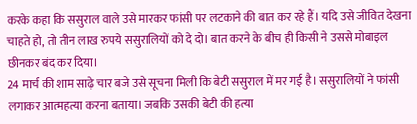करके कहा कि ससुराल वाले उसे मारकर फांसी पर लटकाने की बात कर रहे हैं। यदि उसे जीवित देखना चाहते हो, तो तीन लाख रुपये ससुरालियों को दे दो। बात करने के बीच ही किसी ने उससे मोबाइल छीनकर बंद कर दिया।
24 मार्च की शाम साढ़े चार बजे उसे सूचना मिली कि बेटी ससुराल में मर गई है। ससुरालियों ने फांसी लगाकर आत्महत्या करना बताया। जबकि उसकी बेटी की हत्या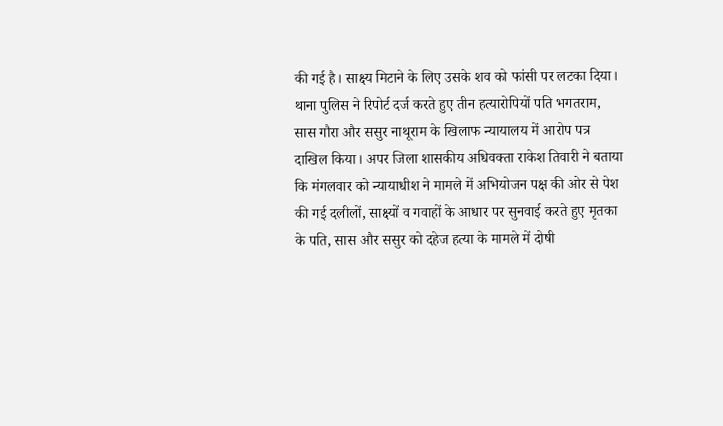की गई है। साक्ष्य मिटाने के लिए उसके शव को फांसी पर लटका दिया। थाना पुलिस ने रिपोर्ट दर्ज करते हुए तीन हत्यारोपियों पति भगतराम, सास गौरा और ससुर नाथूराम के खिलाफ न्यायालय में आरोप पत्र दाखिल किया। अपर जिला शासकीय अधिवक्ता राकेश तिवारी ने बताया कि मंगलवार को न्यायाधीश ने मामले में अभियोजन पक्ष की ओर से पेश की गई दलीलों, साक्ष्यों व गवाहों के आधार पर सुनवाई करते हुए मृतका के पति, सास और ससुर को दहेज हत्या के मामले में दोषी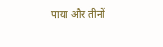पाया और तीनों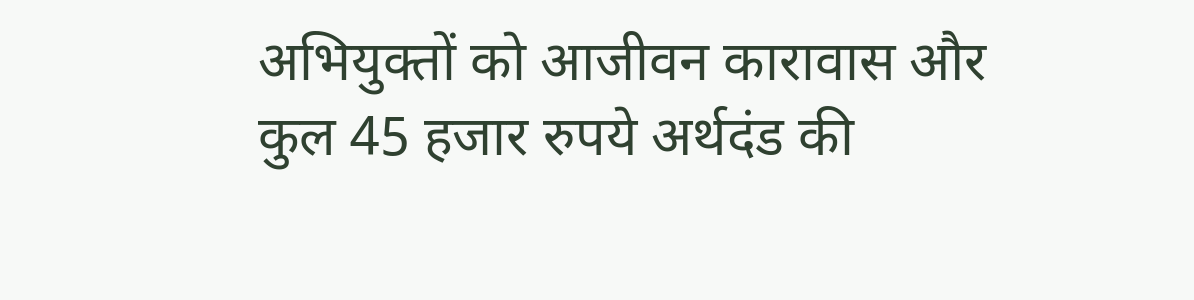अभियुक्तों को आजीवन कारावास और कुल 45 हजार रुपये अर्थदंड की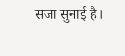सजा सुनाई है।